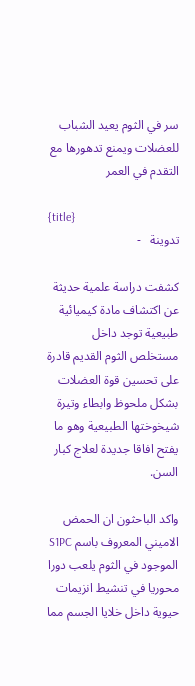سر في الثوم يعيد الشباب للعضلات ويمنع تدهورها مع التقدم في العمر

{title}
تدوينة   -

كشفت دراسة علمية حديثة عن اكتشاف مادة كيميائية طبيعية توجد داخل مستخلص الثوم القديم قادرة على تحسين قوة العضلات بشكل ملحوظ وابطاء وتيرة شيخوختها الطبيعية وهو ما يفتح افاقا جديدة لعلاج كبار السن.

واكد الباحثون ان الحمض الاميني المعروف باسم S1PC الموجود في الثوم يلعب دورا محوريا في تنشيط انزيمات حيوية داخل خلايا الجسم مما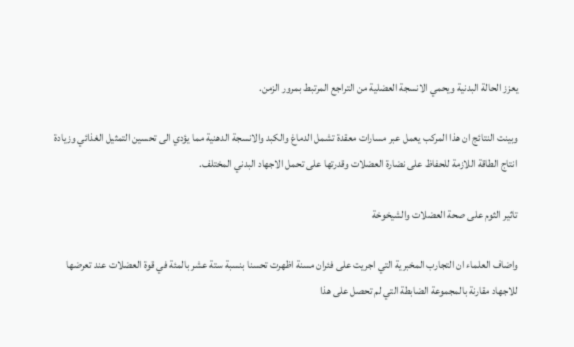يعزز الحالة البدنية ويحمي الانسجة العضلية من التراجع المرتبط بمرور الزمن.

وبينت النتائج ان هذا المركب يعمل عبر مسارات معقدة تشمل الدماغ والكبد والانسجة الدهنية مما يؤدي الى تحسين التمثيل الغذائي وزيادة انتاج الطاقة اللازمة للحفاظ على نضارة العضلات وقدرتها على تحمل الاجهاد البدني المختلف.

تاثير الثوم على صحة العضلات والشيخوخة

واضاف العلماء ان التجارب المخبرية التي اجريت على فئران مسنة اظهرت تحسنا بنسبة ستة عشر بالمئة في قوة العضلات عند تعرضها للاجهاد مقارنة بالمجموعة الضابطة التي لم تحصل على هذا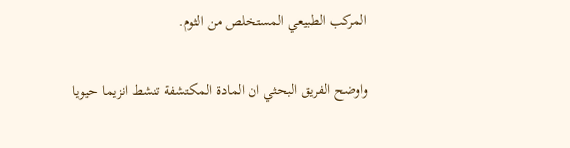المركب الطبيعي المستخلص من الثوم.

واوضح الفريق البحثي ان المادة المكتشفة تنشط انزيما حيويا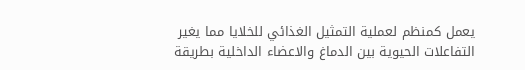يعمل كمنظم لعملية التمثيل الغذائي للخلايا مما يغير التفاعلات الحيوية بين الدماغ والاعضاء الداخلية بطريقة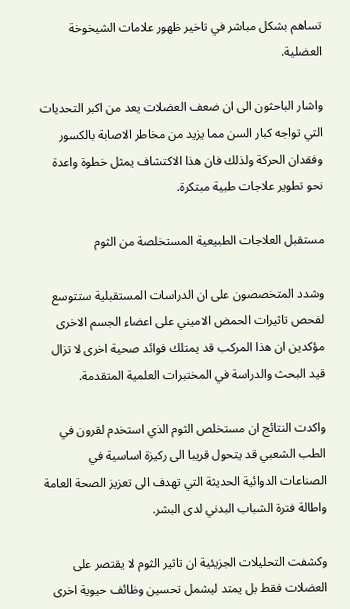تساهم بشكل مباشر في تاخير ظهور علامات الشيخوخة العضلية.

واشار الباحثون الى ان ضعف العضلات يعد من اكبر التحديات التي تواجه كبار السن مما يزيد من مخاطر الاصابة بالكسور وفقدان الحركة ولذلك فان هذا الاكتشاف يمثل خطوة واعدة نحو تطوير علاجات طبية مبتكرة.

مستقبل العلاجات الطبيعية المستخلصة من الثوم

وشدد المتخصصون على ان الدراسات المستقبلية ستتوسع لفحص تاثيرات الحمض الاميني على اعضاء الجسم الاخرى مؤكدين ان هذا المركب قد يمتلك فوائد صحية اخرى لا تزال قيد البحث والدراسة في المختبرات العلمية المتقدمة.

واكدت النتائج ان مستخلص الثوم الذي استخدم لقرون في الطب الشعبي قد يتحول قريبا الى ركيزة اساسية في الصناعات الدوائية الحديثة التي تهدف الى تعزيز الصحة العامة واطالة فترة الشباب البدني لدى البشر.

وكشفت التحليلات الجزيئية ان تاثير الثوم لا يقتصر على العضلات فقط بل يمتد ليشمل تحسين وظائف حيوية اخرى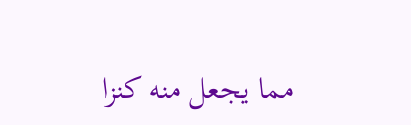مما يجعل منه كنزا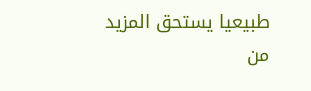طبيعيا يستحق المزيد من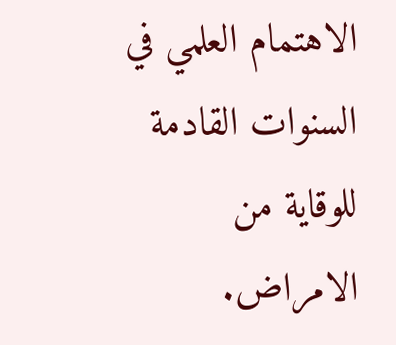الاهتمام العلمي في السنوات القادمة للوقاية من الامراض.